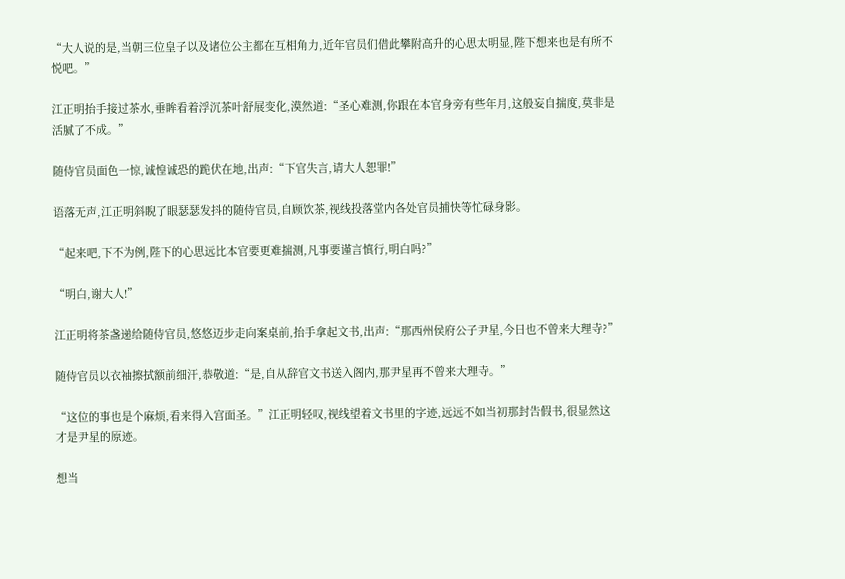“大人说的是,当朝三位皇子以及诸位公主都在互相角力,近年官员们借此攀附高升的心思太明显,陛下想来也是有所不悦吧。”

江正明抬手接过茶水,垂眸看着浮沉茶叶舒展变化,漠然道:“圣心难测,你跟在本官身旁有些年月,这般妄自揣度,莫非是活腻了不成。”

随侍官员面色一惊,诚惶诚恐的跪伏在地,出声:“下官失言,请大人恕罪!”

语落无声,江正明斜睨了眼瑟瑟发抖的随侍官员,自顾饮茶,视线投落堂内各处官员捕快等忙碌身影。

“起来吧,下不为例,陛下的心思远比本官要更难揣测,凡事要谨言慎行,明白吗?”

“明白,谢大人!”

江正明将茶盏递给随侍官员,悠悠迈步走向案桌前,抬手拿起文书,出声:“那西州侯府公子尹星,今日也不曾来大理寺?”

随侍官员以衣袖擦拭额前细汗,恭敬道:“是,自从辞官文书送入阁内,那尹星再不曾来大理寺。”

“这位的事也是个麻烦,看来得入宫面圣。”江正明轻叹,视线望着文书里的字迹,远远不如当初那封告假书,很显然这才是尹星的原迹。

想当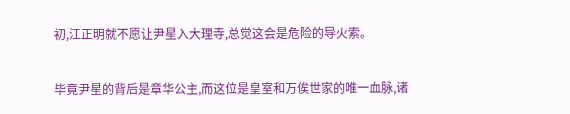初,江正明就不愿让尹星入大理寺,总觉这会是危险的导火索。

毕竟尹星的背后是章华公主,而这位是皇室和万俟世家的唯一血脉,诸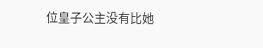位皇子公主没有比她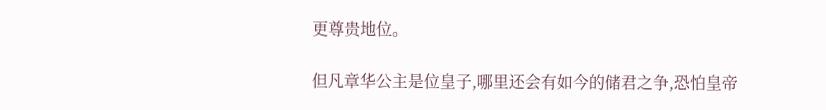更尊贵地位。

但凡章华公主是位皇子,哪里还会有如今的储君之争,恐怕皇帝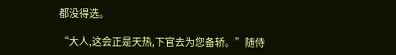都没得选。

“大人,这会正是天热,下官去为您备轿。”随侍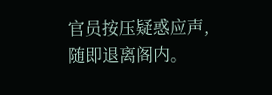官员按压疑惑应声,随即退离阁内。